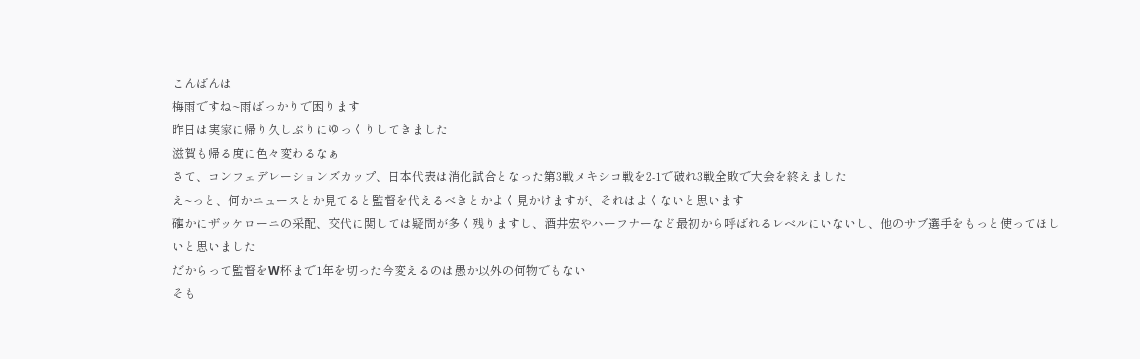こんばんは
梅雨ですね~雨ばっかりで困ります
昨日は実家に帰り久しぶりにゆっくりしてきました
滋賀も帰る度に色々変わるなぁ
さて、コンフェデレーションズカップ、日本代表は消化試合となった第3戦メキシコ戦を2-1で破れ3戦全敗で大会を終えました
え~っと、何かニュースとか見てると監督を代えるべきとかよく見かけますが、それはよくないと思います
確かにザッケローニの采配、交代に関しては疑問が多く残りますし、酒井宏やハーフナーなど最初から呼ばれるレベルにいないし、他のサブ選手をもっと使ってほしいと思いました
だからって監督をW杯まで1年を切った今変えるのは愚か以外の何物でもない
そも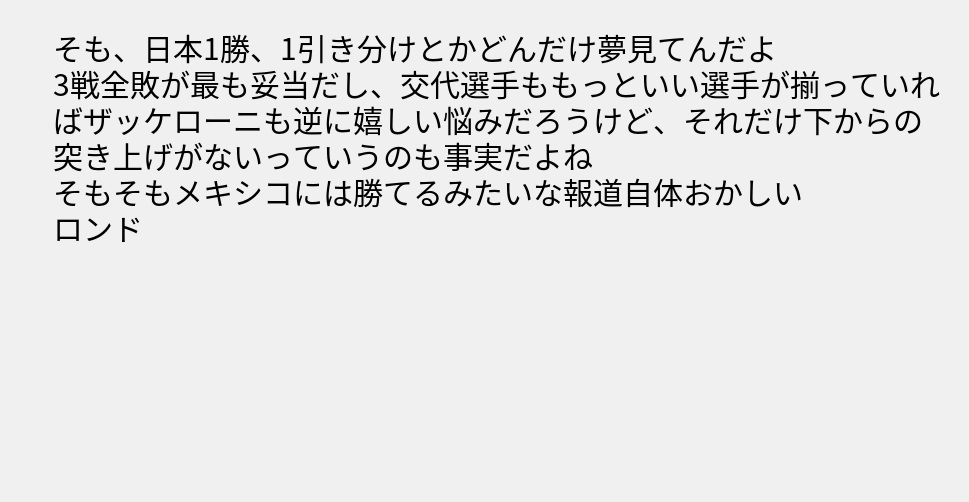そも、日本1勝、1引き分けとかどんだけ夢見てんだよ
3戦全敗が最も妥当だし、交代選手ももっといい選手が揃っていればザッケローニも逆に嬉しい悩みだろうけど、それだけ下からの突き上げがないっていうのも事実だよね
そもそもメキシコには勝てるみたいな報道自体おかしい
ロンド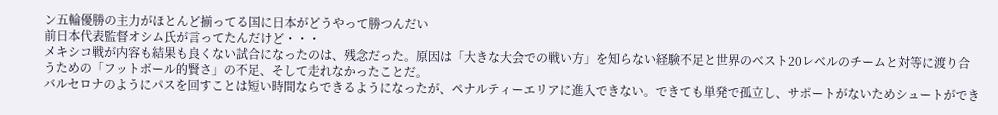ン五輪優勝の主力がほとんど揃ってる国に日本がどうやって勝つんだい
前日本代表監督オシム氏が言ってたんだけど・・・
メキシコ戦が内容も結果も良くない試合になったのは、残念だった。原因は「大きな大会での戦い方」を知らない経験不足と世界のベスト20レベルのチームと対等に渡り合うための「フットボール的賢さ」の不足、そして走れなかったことだ。
バルセロナのようにパスを回すことは短い時間ならできるようになったが、ペナルティーエリアに進入できない。できても単発で孤立し、サポートがないためシュートができ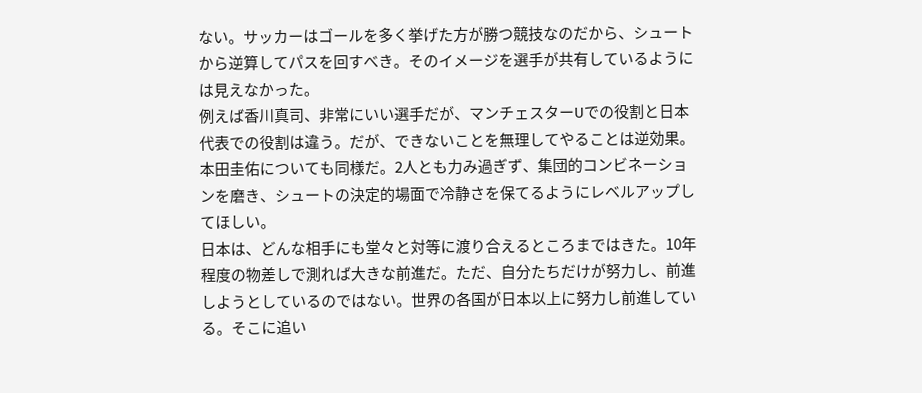ない。サッカーはゴールを多く挙げた方が勝つ競技なのだから、シュートから逆算してパスを回すべき。そのイメージを選手が共有しているようには見えなかった。
例えば香川真司、非常にいい選手だが、マンチェスターUでの役割と日本代表での役割は違う。だが、できないことを無理してやることは逆効果。本田圭佑についても同様だ。2人とも力み過ぎず、集団的コンビネーションを磨き、シュートの決定的場面で冷静さを保てるようにレベルアップしてほしい。
日本は、どんな相手にも堂々と対等に渡り合えるところまではきた。10年程度の物差しで測れば大きな前進だ。ただ、自分たちだけが努力し、前進しようとしているのではない。世界の各国が日本以上に努力し前進している。そこに追い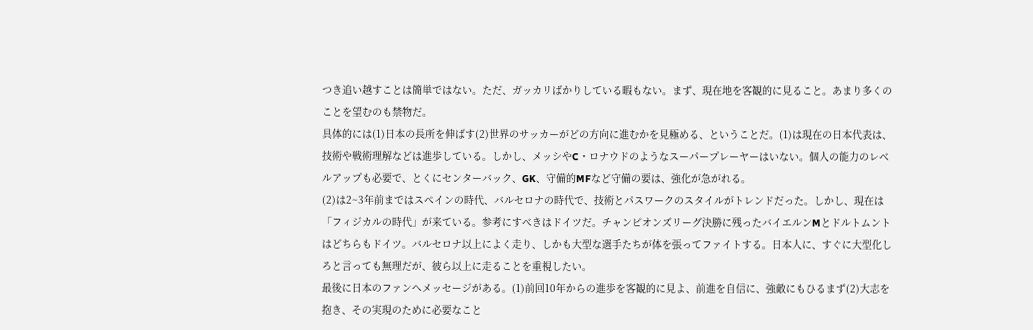つき追い越すことは簡単ではない。ただ、ガッカリばかりしている暇もない。まず、現在地を客観的に見ること。あまり多くのことを望むのも禁物だ。
具体的には(1)日本の長所を伸ばす(2)世界のサッカーがどの方向に進むかを見極める、ということだ。(1)は現在の日本代表は、技術や戦術理解などは進歩している。しかし、メッシやC・ロナウドのようなスーパープレーヤーはいない。個人の能力のレベルアップも必要で、とくにセンターバック、GK、守備的MFなど守備の要は、強化が急がれる。
(2)は2~3年前まではスペインの時代、バルセロナの時代で、技術とパスワークのスタイルがトレンドだった。しかし、現在は「フィジカルの時代」が来ている。参考にすべきはドイツだ。チャンピオンズリーグ決勝に残ったバイエルンMとドルトムントはどちらもドイツ。バルセロナ以上によく走り、しかも大型な選手たちが体を張ってファイトする。日本人に、すぐに大型化しろと言っても無理だが、彼ら以上に走ることを重視したい。
最後に日本のファンへメッセージがある。(1)前回10年からの進歩を客観的に見よ、前進を自信に、強敵にもひるまず(2)大志を抱き、その実現のために必要なこと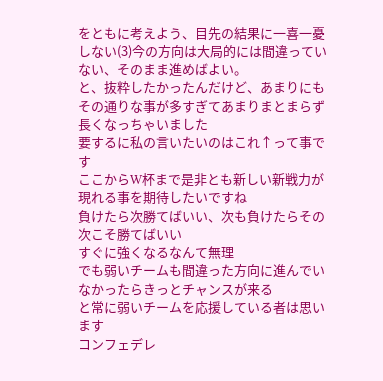をともに考えよう、目先の結果に一喜一憂しない(3)今の方向は大局的には間違っていない、そのまま進めばよい。
と、抜粋したかったんだけど、あまりにもその通りな事が多すぎてあまりまとまらず長くなっちゃいました
要するに私の言いたいのはこれ↑って事です
ここからW杯まで是非とも新しい新戦力が現れる事を期待したいですね
負けたら次勝てばいい、次も負けたらその次こそ勝てばいい
すぐに強くなるなんて無理
でも弱いチームも間違った方向に進んでいなかったらきっとチャンスが来る
と常に弱いチームを応援している者は思います
コンフェデレ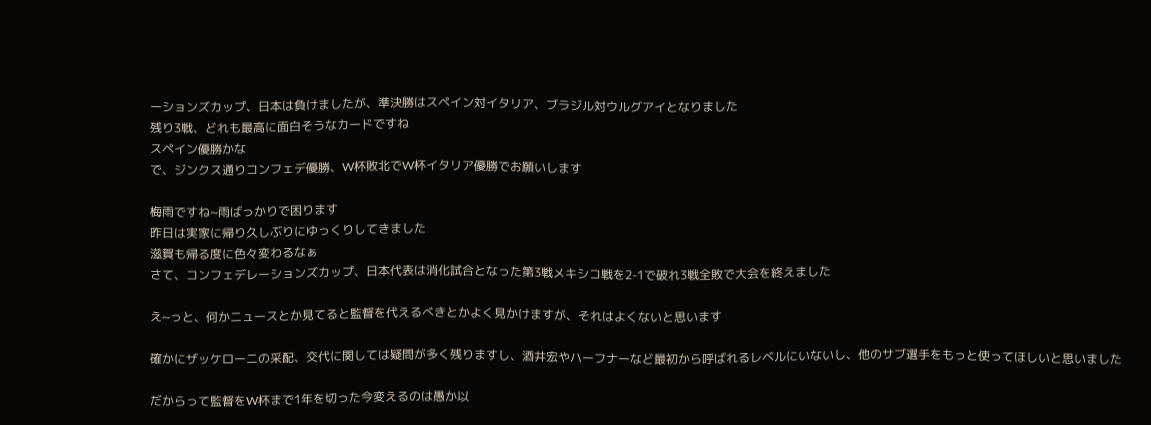ーションズカップ、日本は負けましたが、準決勝はスペイン対イタリア、ブラジル対ウルグアイとなりました
残り3戦、どれも最高に面白そうなカードですね
スペイン優勝かな
で、ジンクス通りコンフェデ優勝、W杯敗北でW杯イタリア優勝でお願いします

梅雨ですね~雨ばっかりで困ります
昨日は実家に帰り久しぶりにゆっくりしてきました
滋賀も帰る度に色々変わるなぁ
さて、コンフェデレーションズカップ、日本代表は消化試合となった第3戦メキシコ戦を2-1で破れ3戦全敗で大会を終えました

え~っと、何かニュースとか見てると監督を代えるべきとかよく見かけますが、それはよくないと思います

確かにザッケローニの采配、交代に関しては疑問が多く残りますし、酒井宏やハーフナーなど最初から呼ばれるレベルにいないし、他のサブ選手をもっと使ってほしいと思いました

だからって監督をW杯まで1年を切った今変えるのは愚か以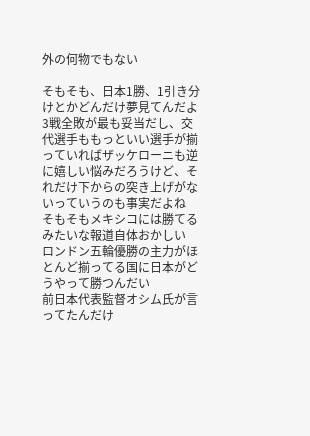外の何物でもない

そもそも、日本1勝、1引き分けとかどんだけ夢見てんだよ
3戦全敗が最も妥当だし、交代選手ももっといい選手が揃っていればザッケローニも逆に嬉しい悩みだろうけど、それだけ下からの突き上げがないっていうのも事実だよね
そもそもメキシコには勝てるみたいな報道自体おかしい
ロンドン五輪優勝の主力がほとんど揃ってる国に日本がどうやって勝つんだい
前日本代表監督オシム氏が言ってたんだけ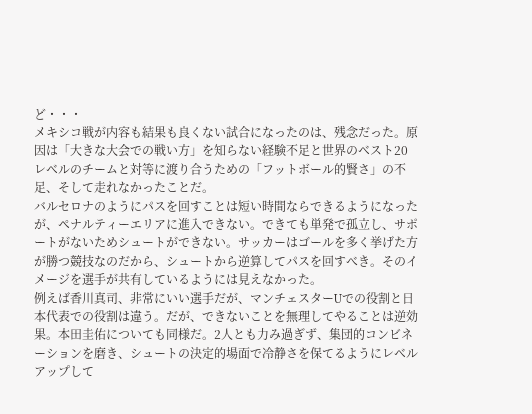ど・・・
メキシコ戦が内容も結果も良くない試合になったのは、残念だった。原因は「大きな大会での戦い方」を知らない経験不足と世界のベスト20レベルのチームと対等に渡り合うための「フットボール的賢さ」の不足、そして走れなかったことだ。
バルセロナのようにパスを回すことは短い時間ならできるようになったが、ペナルティーエリアに進入できない。できても単発で孤立し、サポートがないためシュートができない。サッカーはゴールを多く挙げた方が勝つ競技なのだから、シュートから逆算してパスを回すべき。そのイメージを選手が共有しているようには見えなかった。
例えば香川真司、非常にいい選手だが、マンチェスターUでの役割と日本代表での役割は違う。だが、できないことを無理してやることは逆効果。本田圭佑についても同様だ。2人とも力み過ぎず、集団的コンビネーションを磨き、シュートの決定的場面で冷静さを保てるようにレベルアップして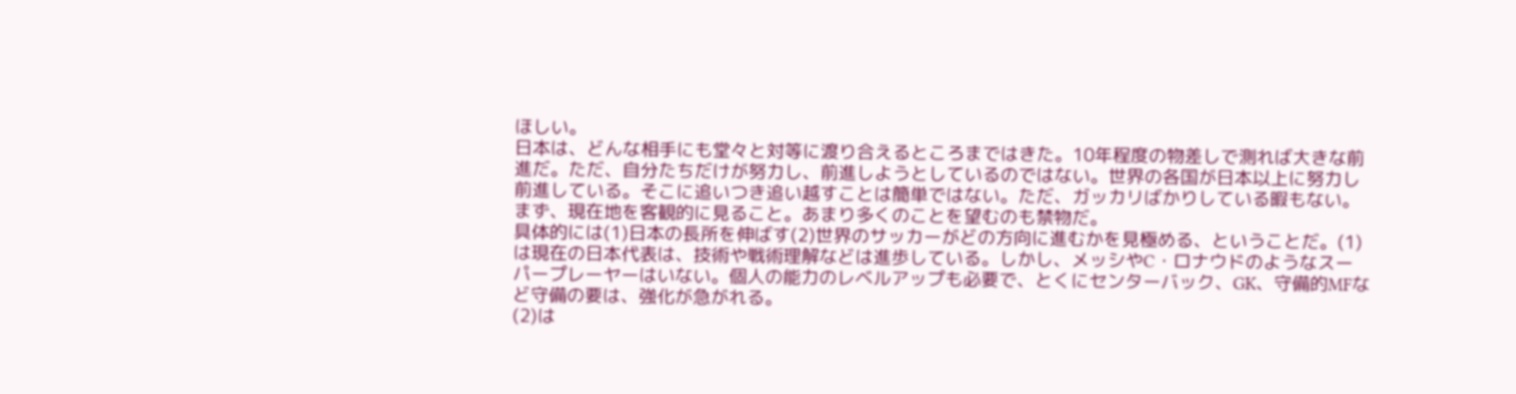ほしい。
日本は、どんな相手にも堂々と対等に渡り合えるところまではきた。10年程度の物差しで測れば大きな前進だ。ただ、自分たちだけが努力し、前進しようとしているのではない。世界の各国が日本以上に努力し前進している。そこに追いつき追い越すことは簡単ではない。ただ、ガッカリばかりしている暇もない。まず、現在地を客観的に見ること。あまり多くのことを望むのも禁物だ。
具体的には(1)日本の長所を伸ばす(2)世界のサッカーがどの方向に進むかを見極める、ということだ。(1)は現在の日本代表は、技術や戦術理解などは進歩している。しかし、メッシやC・ロナウドのようなスーパープレーヤーはいない。個人の能力のレベルアップも必要で、とくにセンターバック、GK、守備的MFなど守備の要は、強化が急がれる。
(2)は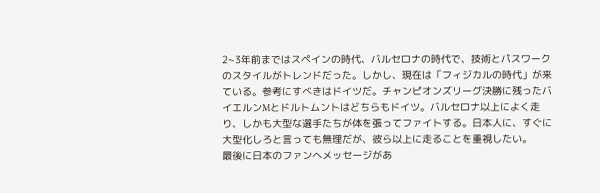2~3年前まではスペインの時代、バルセロナの時代で、技術とパスワークのスタイルがトレンドだった。しかし、現在は「フィジカルの時代」が来ている。参考にすべきはドイツだ。チャンピオンズリーグ決勝に残ったバイエルンMとドルトムントはどちらもドイツ。バルセロナ以上によく走り、しかも大型な選手たちが体を張ってファイトする。日本人に、すぐに大型化しろと言っても無理だが、彼ら以上に走ることを重視したい。
最後に日本のファンへメッセージがあ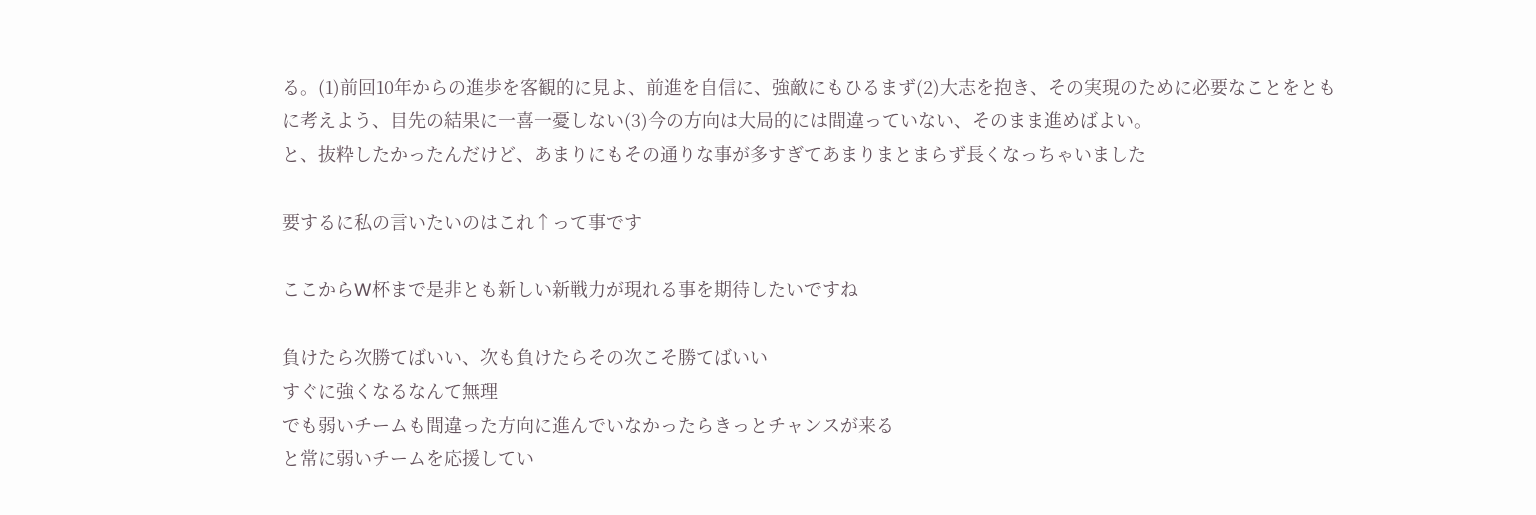る。(1)前回10年からの進歩を客観的に見よ、前進を自信に、強敵にもひるまず(2)大志を抱き、その実現のために必要なことをともに考えよう、目先の結果に一喜一憂しない(3)今の方向は大局的には間違っていない、そのまま進めばよい。
と、抜粋したかったんだけど、あまりにもその通りな事が多すぎてあまりまとまらず長くなっちゃいました

要するに私の言いたいのはこれ↑って事です

ここからW杯まで是非とも新しい新戦力が現れる事を期待したいですね

負けたら次勝てばいい、次も負けたらその次こそ勝てばいい
すぐに強くなるなんて無理
でも弱いチームも間違った方向に進んでいなかったらきっとチャンスが来る
と常に弱いチームを応援してい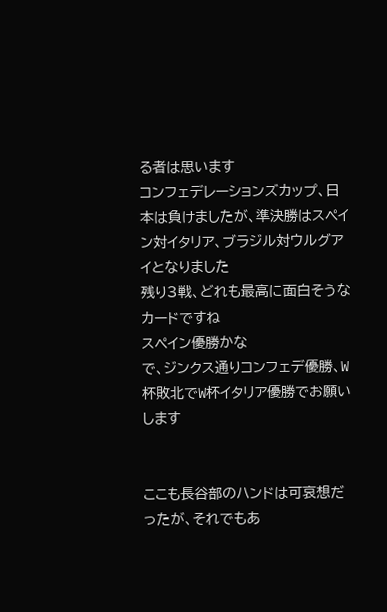る者は思います
コンフェデレーションズカップ、日本は負けましたが、準決勝はスペイン対イタリア、ブラジル対ウルグアイとなりました
残り3戦、どれも最高に面白そうなカードですね
スペイン優勝かな
で、ジンクス通りコンフェデ優勝、W杯敗北でW杯イタリア優勝でお願いします


ここも長谷部のハンドは可哀想だったが、それでもあ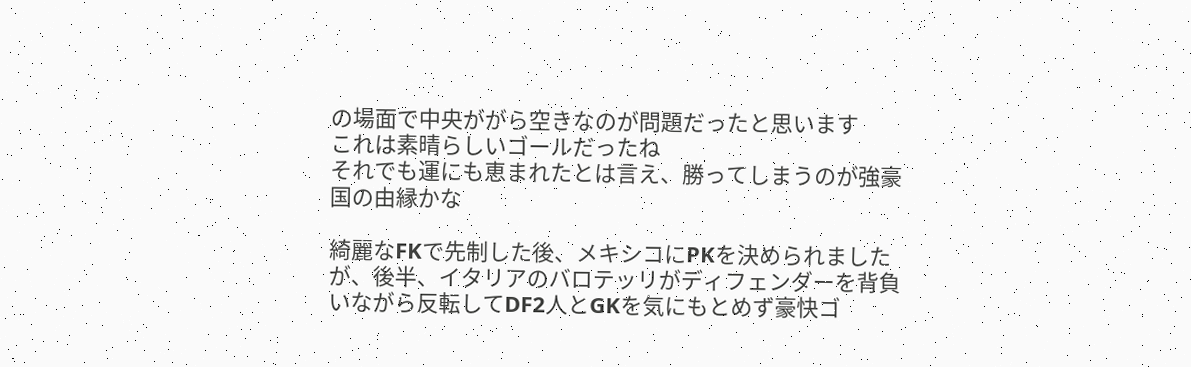の場面で中央ががら空きなのが問題だったと思います
これは素晴らしいゴールだったね
それでも運にも恵まれたとは言え、勝ってしまうのが強豪国の由縁かな

綺麗なFKで先制した後、メキシコにPKを決められましたが、後半、イタリアのバロテッリがディフェンダーを背負いながら反転してDF2人とGKを気にもとめず豪快ゴ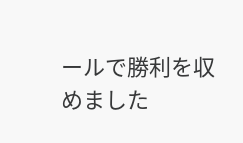ールで勝利を収めました